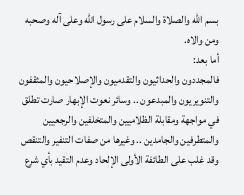بسم الله والصلاة والسلام على رسول الله وعلى آله وصحبه ومن والاه.
أما بعد:
فالمجددون والحداثيون والتقدميون والإصلاحيون والمثقفون والتنويريون والمبدعون .. وسائر نعوت الإبهار صارت تطلق في مواجهة ومقابلة الظلاميين والمتخلفين والرجعيين والمتطرفين والجامدين .. وغيرها من صفات التنفير والتنقص وقد غلب على الطائفة الأولى الإلحاد وعدم التقيد بأي شرع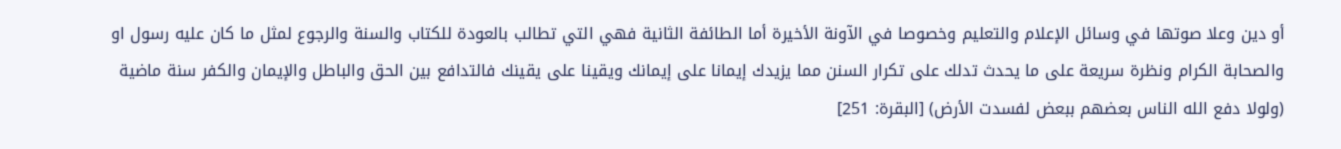أو دين وعلا صوتها في وسائل الإعلام والتعليم وخصوصا في الآونة الأخيرة أما الطائفة الثانية فهي التي تطالب بالعودة للكتاب والسنة والرجوع لمثل ما كان عليه رسول او والصحابة الكرام ونظرة سريعة على ما يحدث تدلك على تكرار السنن مما يزيدك إيمانا على إيمانك ويقينا على يقينك فالتدافع بين الحق والباطل والإيمان والكفر سنة ماضية
(ولولا دفع الله الناس بعضهم ببعض لفسدت الأرض) [البقرة: 251]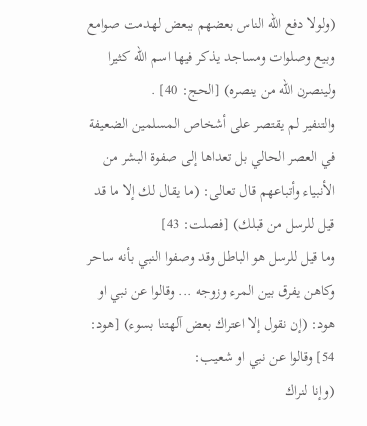(ولولا دفع الله الناس بعضهم ببعض لهدمت صوامع وبيع وصلوات ومساجد يذكر فيها اسم الله كثيرا ولينصرن الله من ينصره) [الحج: 40] .
والتنفير لم يقتصر على أشخاص المسلمين الضعيفة في العصر الحالي بل تعداها إلى صفوة البشر من الأنبياء وأتباعهم قال تعالى: (ما يقال لك إلا ما قد قيل للرسل من قبلك) [فصلت: 43]
وما قيل للرسل هو الباطل وقد وصفوا النبي بأنه ساحر وكاهن يفرق بين المرء وزوجه ... وقالوا عن نبي او هود: (إن نقول إلا اعتراك بعض آلهتنا بسوء) [هود: 54] وقالوا عن نبي او شعيب:
(وإنا لنراك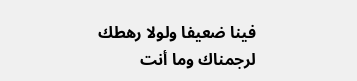فينا ضعيفا ولولا رهطك لرجمناك وما أنت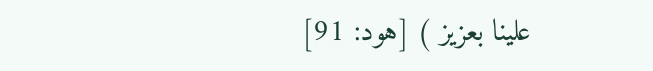علينا بعزيز ) [هود: 91]